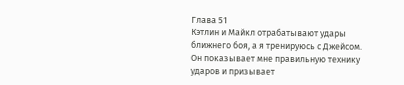Глава 51
Кэтлин и Майкл отрабатывают удары ближнего боя, а я тренируюсь с Джейсом. Он показывает мне правильную технику ударов и призывает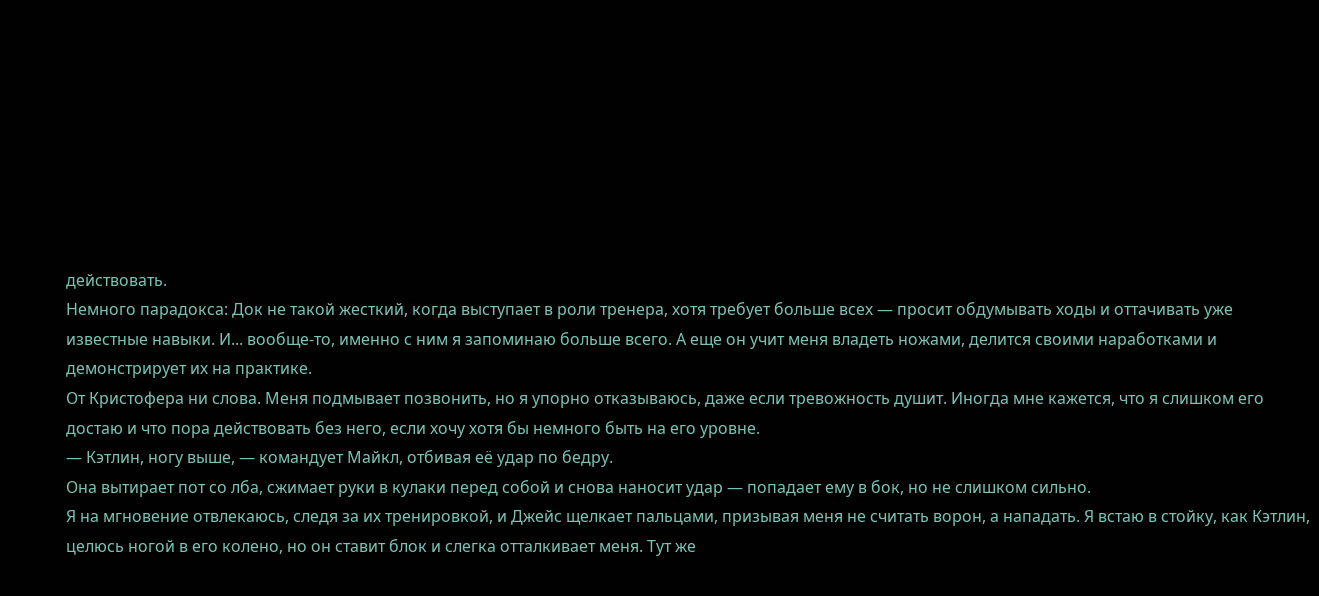действовать.
Немного парадокса: Док не такой жесткий, когда выступает в роли тренера, хотя требует больше всех — просит обдумывать ходы и оттачивать уже известные навыки. И... вообще-то, именно с ним я запоминаю больше всего. А еще он учит меня владеть ножами, делится своими наработками и демонстрирует их на практике.
От Кристофера ни слова. Меня подмывает позвонить, но я упорно отказываюсь, даже если тревожность душит. Иногда мне кажется, что я слишком его достаю и что пора действовать без него, если хочу хотя бы немного быть на его уровне.
— Кэтлин, ногу выше, — командует Майкл, отбивая её удар по бедру.
Она вытирает пот со лба, сжимает руки в кулаки перед собой и снова наносит удар — попадает ему в бок, но не слишком сильно.
Я на мгновение отвлекаюсь, следя за их тренировкой, и Джейс щелкает пальцами, призывая меня не считать ворон, а нападать. Я встаю в стойку, как Кэтлин, целюсь ногой в его колено, но он ставит блок и слегка отталкивает меня. Тут же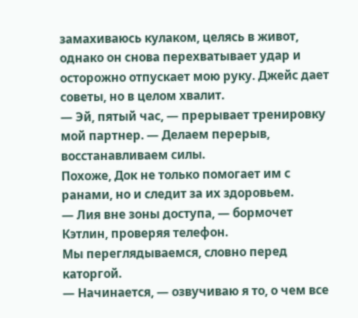замахиваюсь кулаком, целясь в живот, однако он снова перехватывает удар и осторожно отпускает мою руку. Джейс дает советы, но в целом хвалит.
— Эй, пятый час, — прерывает тренировку мой партнер. — Делаем перерыв, восстанавливаем силы.
Похоже, Док не только помогает им с ранами, но и следит за их здоровьем.
— Лия вне зоны доступа, — бормочет Кэтлин, проверяя телефон.
Мы переглядываемся, словно перед каторгой.
— Начинается, — озвучиваю я то, о чем все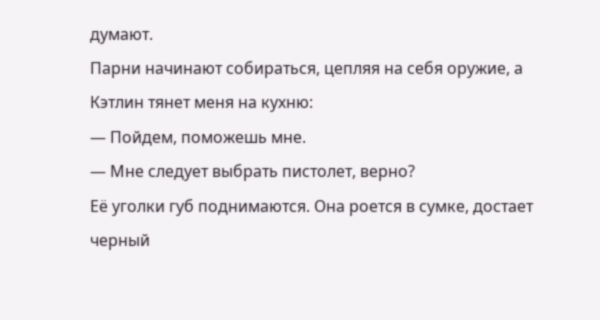думают.
Парни начинают собираться, цепляя на себя оружие, а Кэтлин тянет меня на кухню:
— Пойдем, поможешь мне.
— Мне следует выбрать пистолет, верно?
Её уголки губ поднимаются. Она роется в сумке, достает черный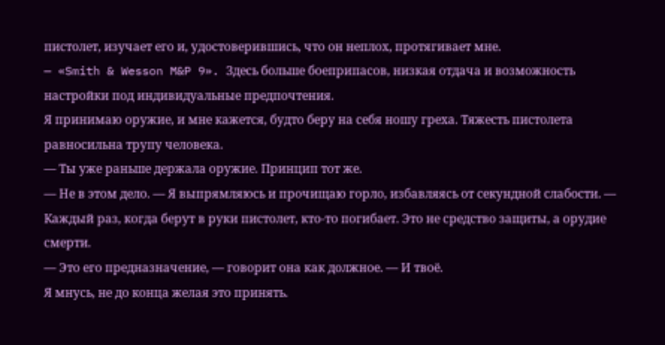пистолет, изучает его и, удостоверившись, что он неплох, протягивает мне.
— «Smith & Wesson M&P 9». Здесь больше боеприпасов, низкая отдача и возможность настройки под индивидуальные предпочтения.
Я принимаю оружие, и мне кажется, будто беру на себя ношу греха. Тяжесть пистолета равносильна трупу человека.
— Ты уже раньше держала оружие. Принцип тот же.
— Не в этом дело. — Я выпрямляюсь и прочищаю горло, избавляясь от секундной слабости. — Каждый раз, когда берут в руки пистолет, кто-то погибает. Это не средство защиты, а орудие смерти.
— Это его предназначение, — говорит она как должное. — И твоё.
Я мнусь, не до конца желая это принять.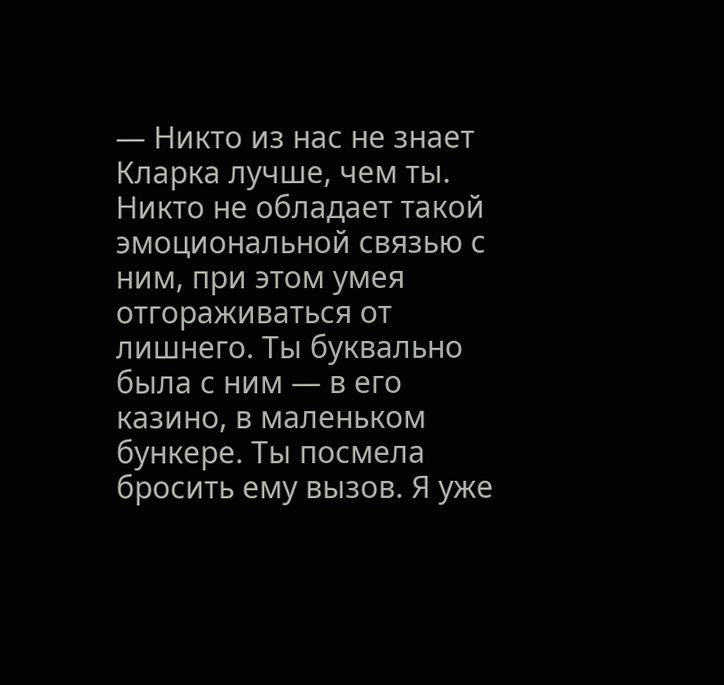— Никто из нас не знает Кларка лучше, чем ты. Никто не обладает такой эмоциональной связью с ним, при этом умея отгораживаться от лишнего. Ты буквально была с ним — в его казино, в маленьком бункере. Ты посмела бросить ему вызов. Я уже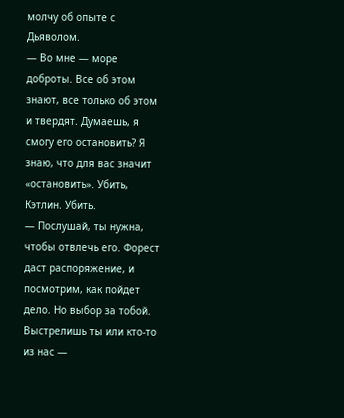молчу об опыте с Дьяволом.
— Во мне — море доброты. Все об этом знают, все только об этом и твердят. Думаешь, я смогу его остановить? Я знаю, что для вас значит «остановить». Убить, Кэтлин. Убить.
— Послушай, ты нужна, чтобы отвлечь его. Форест даст распоряжение, и посмотрим, как пойдет дело. Но выбор за тобой. Выстрелишь ты или кто-то из нас —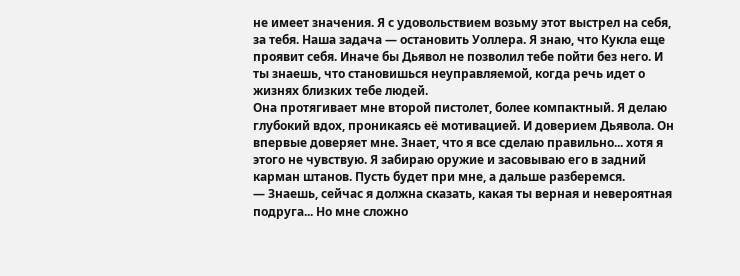не имеет значения. Я с удовольствием возьму этот выстрел на себя, за тебя. Наша задача — остановить Уоллера. Я знаю, что Кукла еще проявит себя. Иначе бы Дьявол не позволил тебе пойти без него. И ты знаешь, что становишься неуправляемой, когда речь идет о жизнях близких тебе людей.
Она протягивает мне второй пистолет, более компактный. Я делаю глубокий вдох, проникаясь её мотивацией. И доверием Дьявола. Он впервые доверяет мне. Знает, что я все сделаю правильно... хотя я этого не чувствую. Я забираю оружие и засовываю его в задний карман штанов. Пусть будет при мне, а дальше разберемся.
— Знаешь, сейчас я должна сказать, какая ты верная и невероятная подруга... Но мне сложно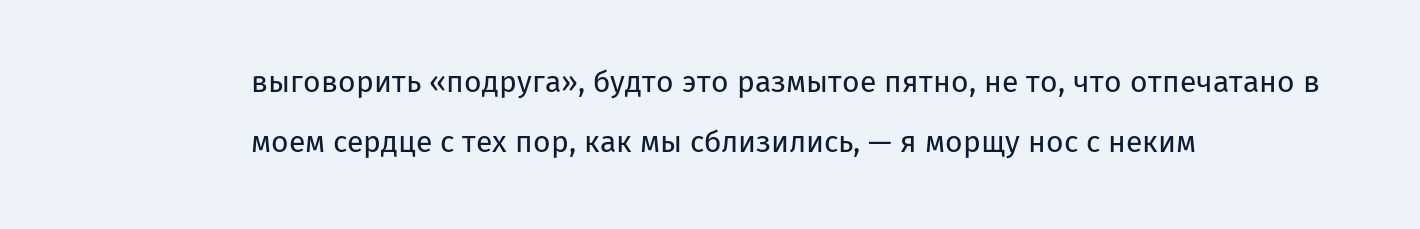выговорить «подруга», будто это размытое пятно, не то, что отпечатано в моем сердце с тех пор, как мы сблизились, — я морщу нос с неким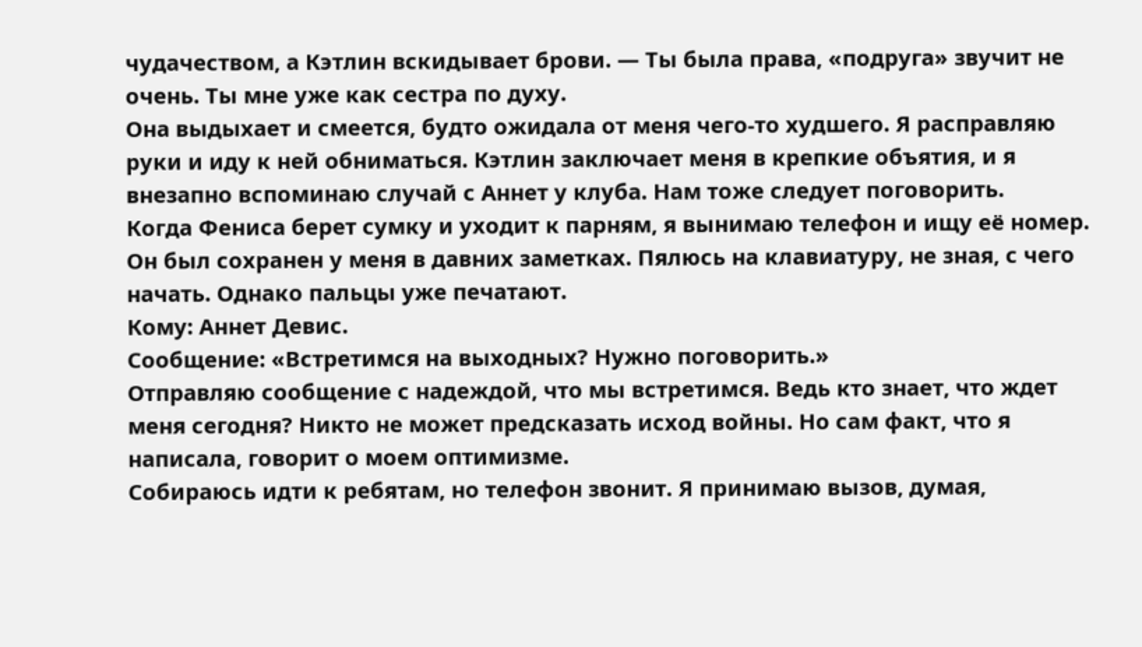чудачеством, а Кэтлин вскидывает брови. — Ты была права, «подруга» звучит не очень. Ты мне уже как сестра по духу.
Она выдыхает и смеется, будто ожидала от меня чего-то худшего. Я расправляю руки и иду к ней обниматься. Кэтлин заключает меня в крепкие объятия, и я внезапно вспоминаю случай с Аннет у клуба. Нам тоже следует поговорить.
Когда Фениса берет сумку и уходит к парням, я вынимаю телефон и ищу её номер. Он был сохранен у меня в давних заметках. Пялюсь на клавиатуру, не зная, с чего начать. Однако пальцы уже печатают.
Кому: Аннет Девис.
Сообщение: «Встретимся на выходных? Нужно поговорить.»
Отправляю сообщение с надеждой, что мы встретимся. Ведь кто знает, что ждет меня сегодня? Никто не может предсказать исход войны. Но сам факт, что я написала, говорит о моем оптимизме.
Собираюсь идти к ребятам, но телефон звонит. Я принимаю вызов, думая,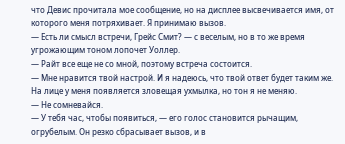что Девис прочитала мое сообщение, но на дисплее высвечивается имя, от которого меня потряхивает. Я принимаю вызов.
— Есть ли смысл встречи, Грейс Смит? — с веселым, но в то же время угрожающим тоном лопочет Уоллер.
— Райт все еще не со мной, поэтому встреча состоится.
— Мне нравится твой настрой. И я надеюсь, что твой ответ будет таким же.
На лице у меня появляется зловещая ухмылка, но тон я не меняю.
— Не сомневайся.
— У тебя час, чтобы появиться, — его голос становится рычащим, огрубелым. Он резко сбрасывает вызов, и в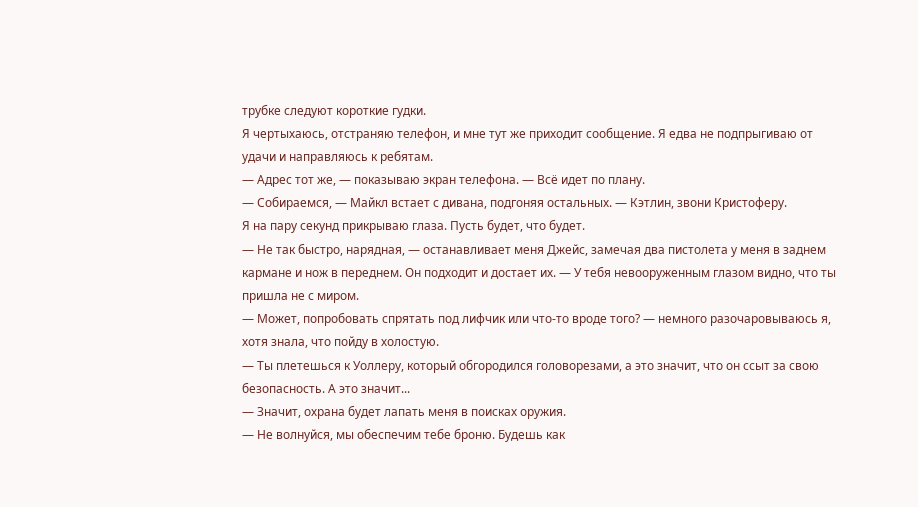трубке следуют короткие гудки.
Я чертыхаюсь, отстраняю телефон, и мне тут же приходит сообщение. Я едва не подпрыгиваю от удачи и направляюсь к ребятам.
— Адрес тот же, — показываю экран телефона. — Всё идет по плану.
— Собираемся, — Майкл встает с дивана, подгоняя остальных. — Кэтлин, звони Кристоферу.
Я на пару секунд прикрываю глаза. Пусть будет, что будет.
— Не так быстро, нарядная, — останавливает меня Джейс, замечая два пистолета у меня в заднем кармане и нож в переднем. Он подходит и достает их. — У тебя невооруженным глазом видно, что ты пришла не с миром.
— Может, попробовать спрятать под лифчик или что-то вроде того? — немного разочаровываюсь я, хотя знала, что пойду в холостую.
— Ты плетешься к Уоллеру, который обгородился головорезами, а это значит, что он ссыт за свою безопасность. А это значит...
— Значит, охрана будет лапать меня в поисках оружия.
— Не волнуйся, мы обеспечим тебе броню. Будешь как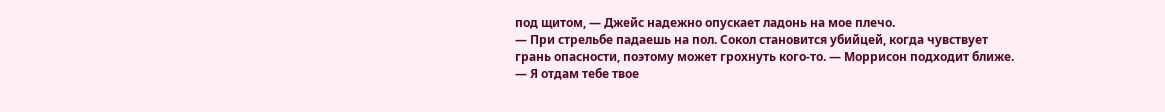под щитом, — Джейс надежно опускает ладонь на мое плечо.
— При стрельбе падаешь на пол. Сокол становится убийцей, когда чувствует грань опасности, поэтому может грохнуть кого-то. — Моррисон подходит ближе. — Я отдам тебе твое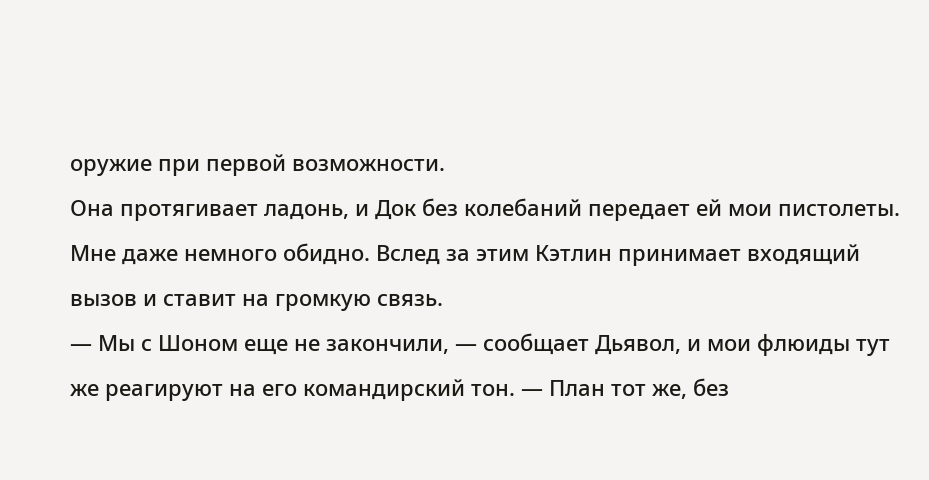оружие при первой возможности.
Она протягивает ладонь, и Док без колебаний передает ей мои пистолеты. Мне даже немного обидно. Вслед за этим Кэтлин принимает входящий вызов и ставит на громкую связь.
— Мы с Шоном еще не закончили, — сообщает Дьявол, и мои флюиды тут же реагируют на его командирский тон. — План тот же, без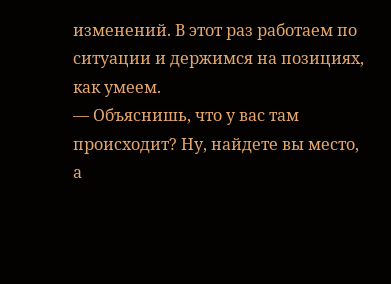изменений. В этот раз работаем по ситуации и держимся на позициях, как умеем.
— Объяснишь, что у вас там происходит? Ну, найдете вы место, а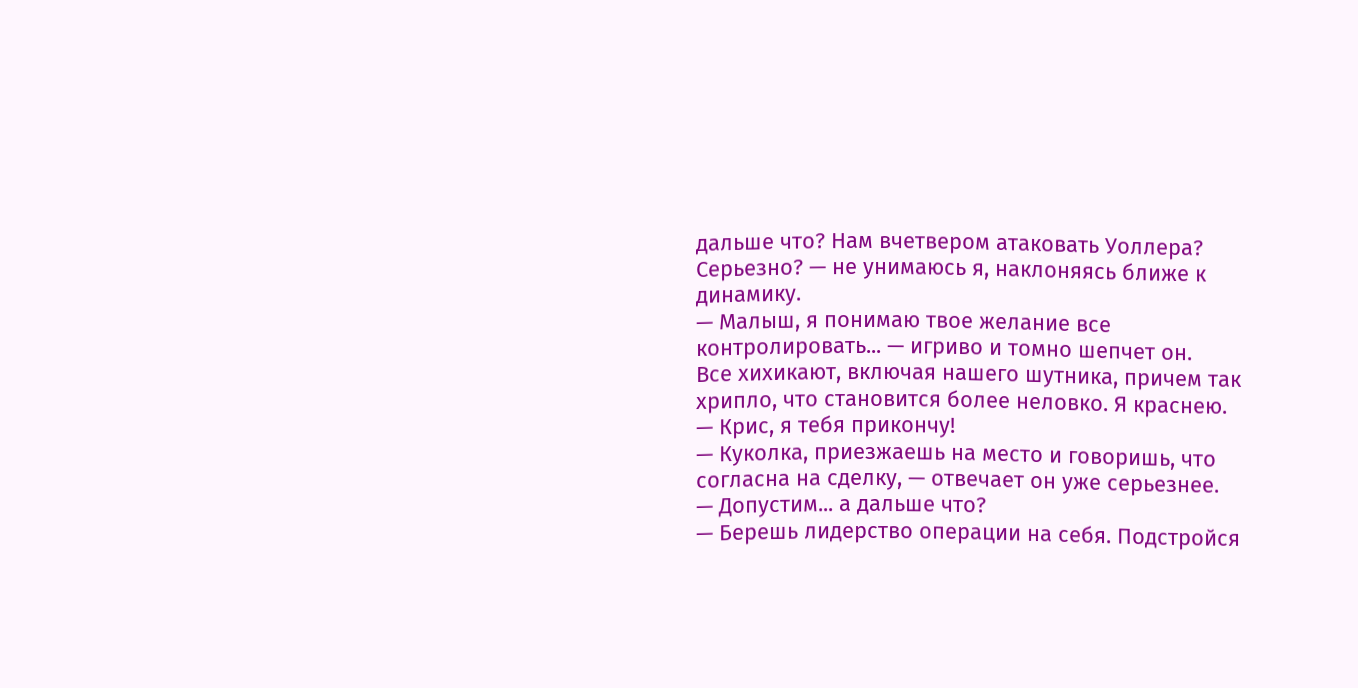дальше что? Нам вчетвером атаковать Уоллера? Серьезно? — не унимаюсь я, наклоняясь ближе к динамику.
— Малыш, я понимаю твое желание все контролировать... — игриво и томно шепчет он.
Все хихикают, включая нашего шутника, причем так хрипло, что становится более неловко. Я краснею.
— Крис, я тебя прикончу!
— Куколка, приезжаешь на место и говоришь, что согласна на сделку, — отвечает он уже серьезнее.
— Допустим... а дальше что?
— Берешь лидерство операции на себя. Подстройся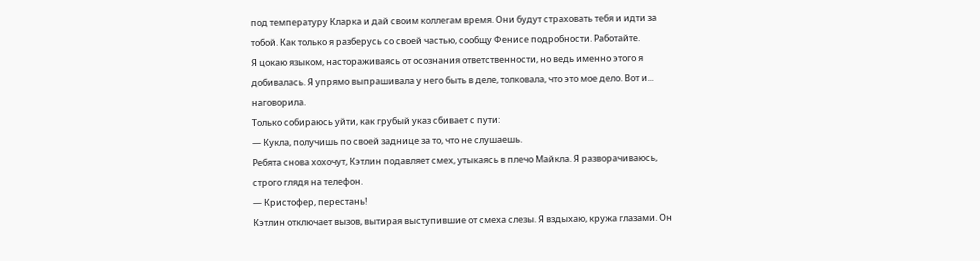под температуру Кларка и дай своим коллегам время. Они будут страховать тебя и идти за тобой. Как только я разберусь со своей частью, сообщу Фенисе подробности. Работайте.
Я цокаю языком, настораживаясь от осознания ответственности, но ведь именно этого я добивалась. Я упрямо выпрашивала у него быть в деле, толковала, что это мое дело. Вот и... наговорила.
Только собираюсь уйти, как грубый указ сбивает с пути:
— Кукла, получишь по своей заднице за то, что не слушаешь.
Ребята снова хохочут, Кэтлин подавляет смех, утыкаясь в плечо Майкла. Я разворачиваюсь, строго глядя на телефон.
— Кристофер, перестань!
Кэтлин отключает вызов, вытирая выступившие от смеха слезы. Я вздыхаю, кружа глазами. Он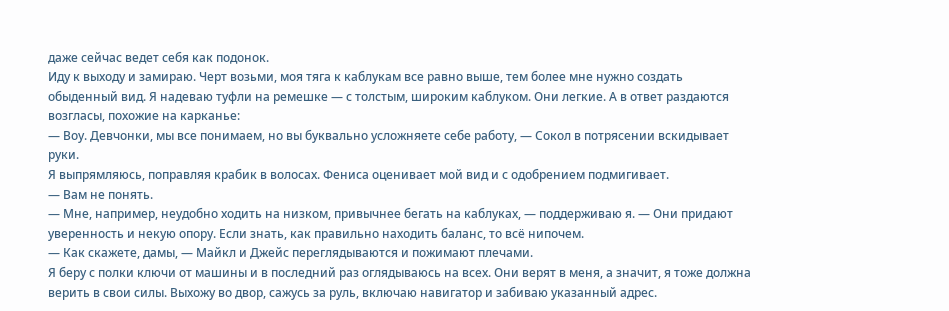даже сейчас ведет себя как подонок.
Иду к выходу и замираю. Черт возьми, моя тяга к каблукам все равно выше, тем более мне нужно создать обыденный вид. Я надеваю туфли на ремешке — с толстым, широким каблуком. Они легкие. А в ответ раздаются возгласы, похожие на карканье:
— Воу. Девчонки, мы все понимаем, но вы буквально усложняете себе работу, — Сокол в потрясении вскидывает руки.
Я выпрямляюсь, поправляя крабик в волосах. Фениса оценивает мой вид и с одобрением подмигивает.
— Вам не понять.
— Мне, например, неудобно ходить на низком, привычнее бегать на каблуках, — поддерживаю я. — Они придают уверенность и некую опору. Если знать, как правильно находить баланс, то всё нипочем.
— Как скажете, дамы, — Майкл и Джейс переглядываются и пожимают плечами.
Я беру с полки ключи от машины и в последний раз оглядываюсь на всех. Они верят в меня, а значит, я тоже должна верить в свои силы. Выхожу во двор, сажусь за руль, включаю навигатор и забиваю указанный адрес.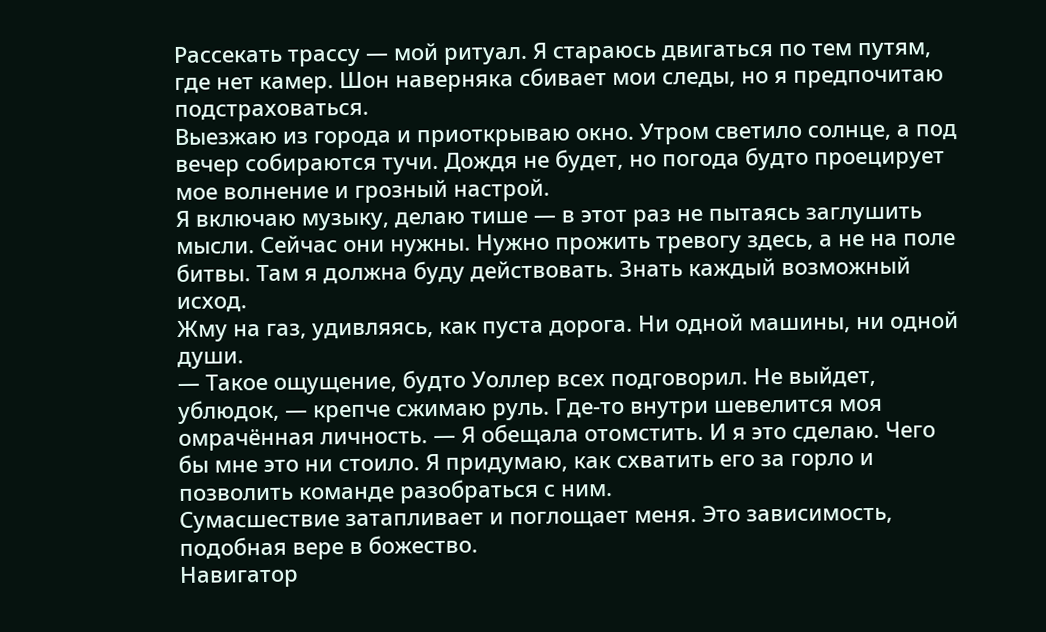Рассекать трассу — мой ритуал. Я стараюсь двигаться по тем путям, где нет камер. Шон наверняка сбивает мои следы, но я предпочитаю подстраховаться.
Выезжаю из города и приоткрываю окно. Утром светило солнце, а под вечер собираются тучи. Дождя не будет, но погода будто проецирует мое волнение и грозный настрой.
Я включаю музыку, делаю тише — в этот раз не пытаясь заглушить мысли. Сейчас они нужны. Нужно прожить тревогу здесь, а не на поле битвы. Там я должна буду действовать. Знать каждый возможный исход.
Жму на газ, удивляясь, как пуста дорога. Ни одной машины, ни одной души.
— Такое ощущение, будто Уоллер всех подговорил. Не выйдет, ублюдок, — крепче сжимаю руль. Где-то внутри шевелится моя омрачённая личность. — Я обещала отомстить. И я это сделаю. Чего бы мне это ни стоило. Я придумаю, как схватить его за горло и позволить команде разобраться с ним.
Сумасшествие затапливает и поглощает меня. Это зависимость, подобная вере в божество.
Навигатор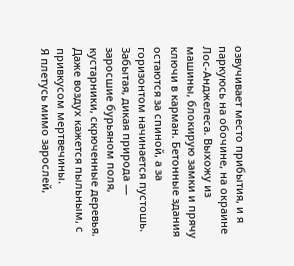озвучивает место прибытия, и я паркуюсь на обочине, на окраине Лос-Анджелеса. Выхожу из машины, блокирую замки и прячу ключи в карман. Бетонные здания остаются за спиной, а за горизонтом начинается пустошь. Забытая, дикая природа — заросшие бурьяном поля, кустарники, скрюченные деревья. Даже воздух кажется пыльным, с привкусом мертвечины.
Я плетусь мимо зарослей,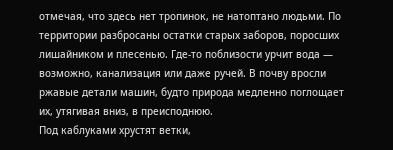отмечая, что здесь нет тропинок, не натоптано людьми. По территории разбросаны остатки старых заборов, поросших лишайником и плесенью. Где-то поблизости урчит вода — возможно, канализация или даже ручей. В почву вросли ржавые детали машин, будто природа медленно поглощает их, утягивая вниз, в преисподнюю.
Под каблуками хрустят ветки,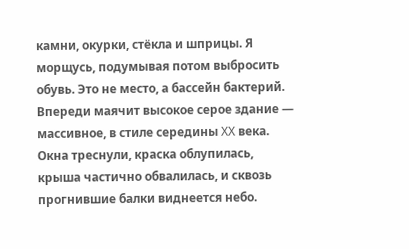камни, окурки, стёкла и шприцы. Я морщусь, подумывая потом выбросить обувь. Это не место, а бассейн бактерий.
Впереди маячит высокое серое здание — массивное, в стиле середины XX века. Окна треснули, краска облупилась, крыша частично обвалилась, и сквозь прогнившие балки виднеется небо.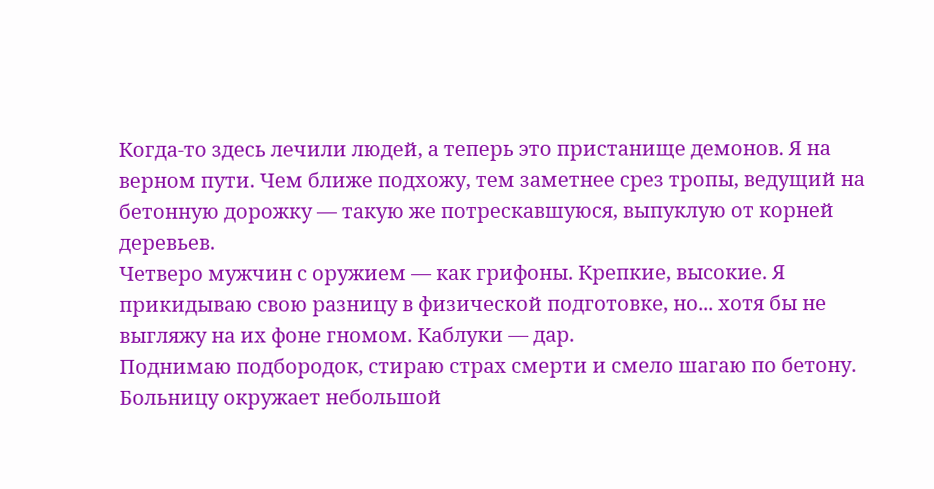Когда-то здесь лечили людей, а теперь это пристанище демонов. Я на верном пути. Чем ближе подхожу, тем заметнее срез тропы, ведущий на бетонную дорожку — такую же потрескавшуюся, выпуклую от корней деревьев.
Четверо мужчин с оружием — как грифоны. Крепкие, высокие. Я прикидываю свою разницу в физической подготовке, но... хотя бы не выгляжу на их фоне гномом. Каблуки — дар.
Поднимаю подбородок, стираю страх смерти и смело шагаю по бетону. Больницу окружает небольшой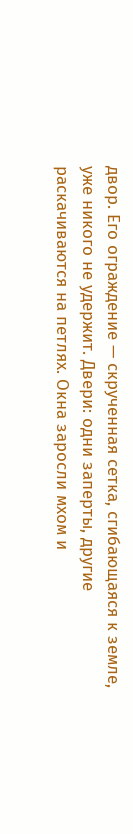двор. Его ограждение — скрученная сетка, сгибающаяся к земле, уже никого не удержит. Двери: одни заперты, другие раскачиваются на петлях. Окна заросли мхом и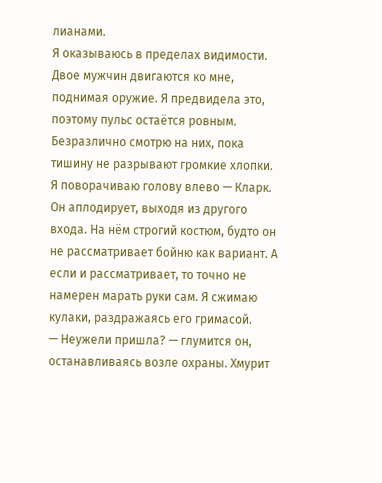лианами.
Я оказываюсь в пределах видимости. Двое мужчин двигаются ко мне, поднимая оружие. Я предвидела это, поэтому пульс остаётся ровным. Безразлично смотрю на них, пока тишину не разрывают громкие хлопки.
Я поворачиваю голову влево — Кларк. Он аплодирует, выходя из другого входа. На нём строгий костюм, будто он не рассматривает бойню как вариант. А если и рассматривает, то точно не намерен марать руки сам. Я сжимаю кулаки, раздражаясь его гримасой.
— Неужели пришла? — глумится он, останавливаясь возле охраны. Хмурит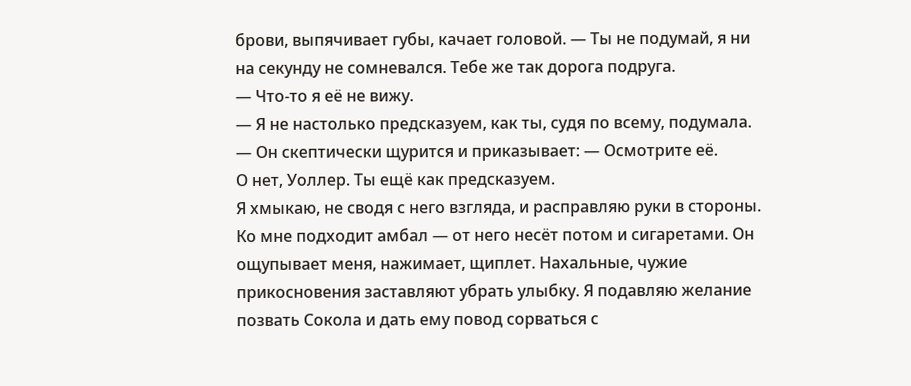брови, выпячивает губы, качает головой. — Ты не подумай, я ни на секунду не сомневался. Тебе же так дорога подруга.
— Что-то я её не вижу.
— Я не настолько предсказуем, как ты, судя по всему, подумала. — Он скептически щурится и приказывает: — Осмотрите её.
О нет, Уоллер. Ты ещё как предсказуем.
Я хмыкаю, не сводя с него взгляда, и расправляю руки в стороны. Ко мне подходит амбал — от него несёт потом и сигаретами. Он ощупывает меня, нажимает, щиплет. Нахальные, чужие прикосновения заставляют убрать улыбку. Я подавляю желание позвать Сокола и дать ему повод сорваться с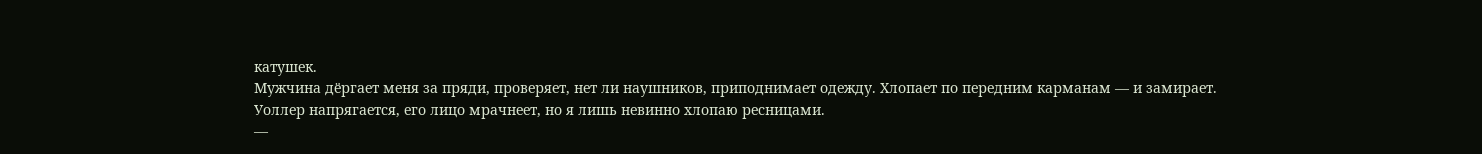катушек.
Мужчина дёргает меня за пряди, проверяет, нет ли наушников, приподнимает одежду. Хлопает по передним карманам — и замирает.
Уоллер напрягается, его лицо мрачнеет, но я лишь невинно хлопаю ресницами.
—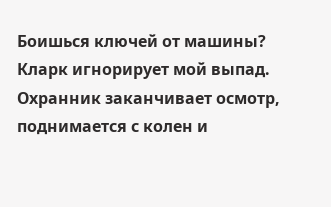Боишься ключей от машины?
Кларк игнорирует мой выпад. Охранник заканчивает осмотр, поднимается с колен и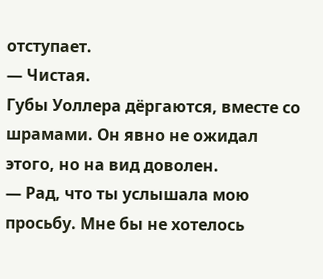отступает.
— Чистая.
Губы Уоллера дёргаются, вместе со шрамами. Он явно не ожидал этого, но на вид доволен.
— Рад, что ты услышала мою просьбу. Мне бы не хотелось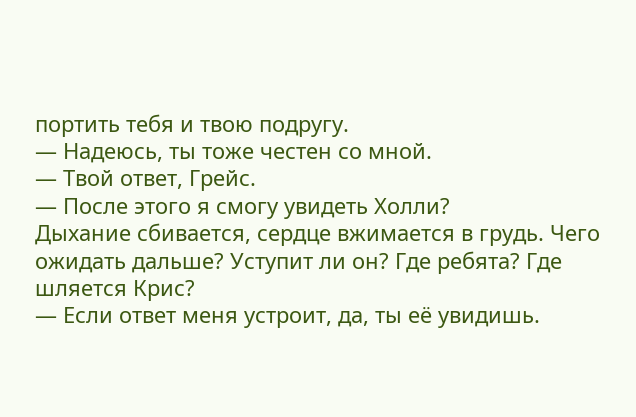портить тебя и твою подругу.
— Надеюсь, ты тоже честен со мной.
— Твой ответ, Грейс.
— После этого я смогу увидеть Холли?
Дыхание сбивается, сердце вжимается в грудь. Чего ожидать дальше? Уступит ли он? Где ребята? Где шляется Крис?
— Если ответ меня устроит, да, ты её увидишь.